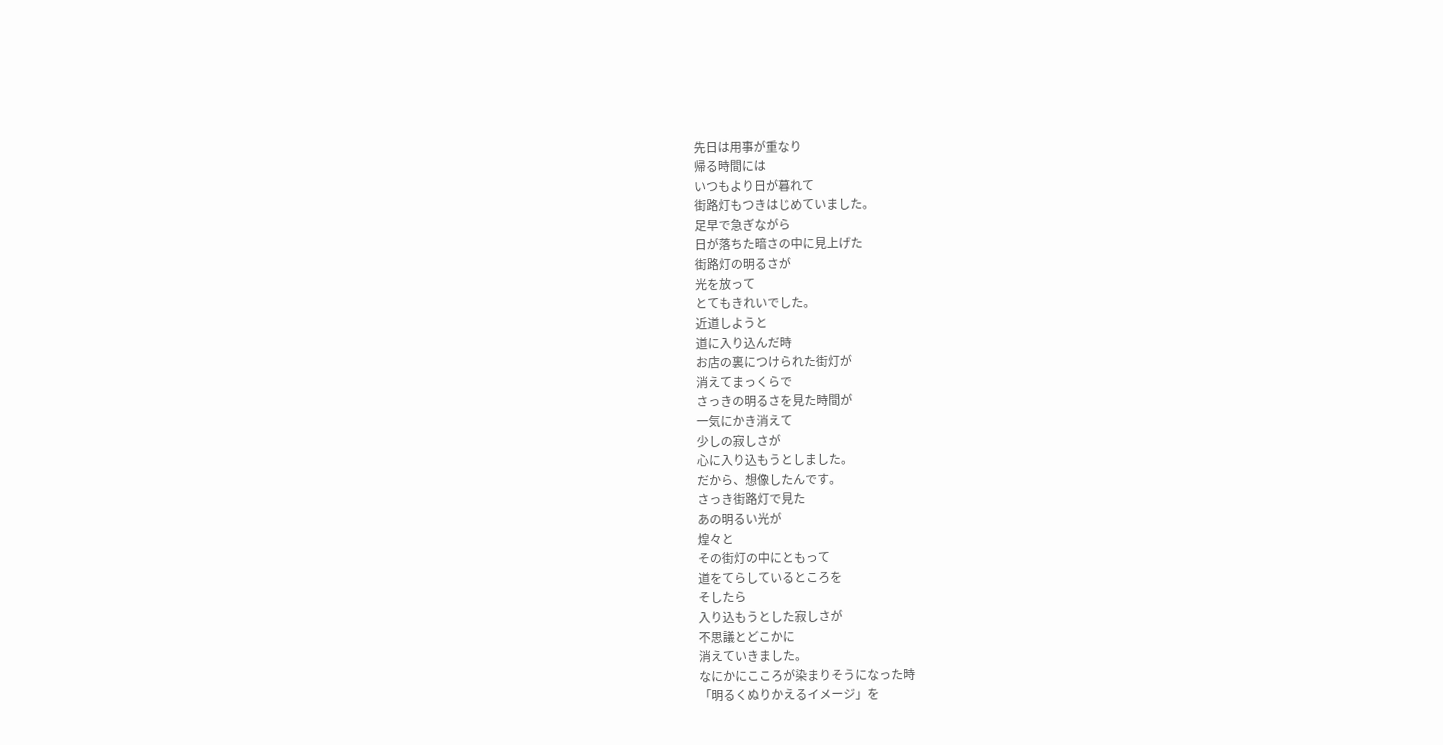先日は用事が重なり
帰る時間には
いつもより日が暮れて
街路灯もつきはじめていました。
足早で急ぎながら
日が落ちた暗さの中に見上げた
街路灯の明るさが
光を放って
とてもきれいでした。
近道しようと
道に入り込んだ時
お店の裏につけられた街灯が
消えてまっくらで
さっきの明るさを見た時間が
一気にかき消えて
少しの寂しさが
心に入り込もうとしました。
だから、想像したんです。
さっき街路灯で見た
あの明るい光が
煌々と
その街灯の中にともって
道をてらしているところを
そしたら
入り込もうとした寂しさが
不思議とどこかに
消えていきました。
なにかにこころが染まりそうになった時
「明るくぬりかえるイメージ」を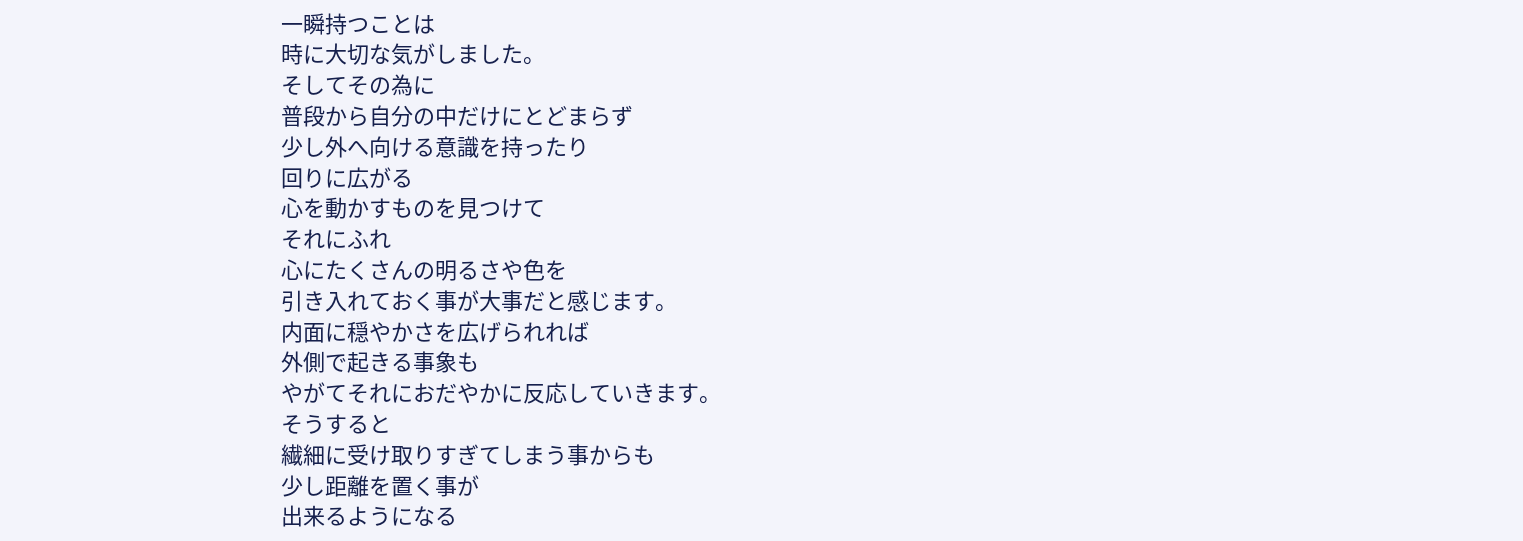一瞬持つことは
時に大切な気がしました。
そしてその為に
普段から自分の中だけにとどまらず
少し外へ向ける意識を持ったり
回りに広がる
心を動かすものを見つけて
それにふれ
心にたくさんの明るさや色を
引き入れておく事が大事だと感じます。
内面に穏やかさを広げられれば
外側で起きる事象も
やがてそれにおだやかに反応していきます。
そうすると
繊細に受け取りすぎてしまう事からも
少し距離を置く事が
出来るようになる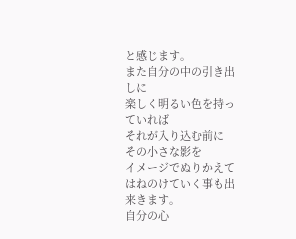と感じます。
また自分の中の引き出しに
楽しく明るい色を持っていれば
それが入り込む前に
その小さな影を
イメージでぬりかえて
はねのけていく事も出来きます。
自分の心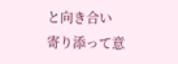と向き合い
寄り添って意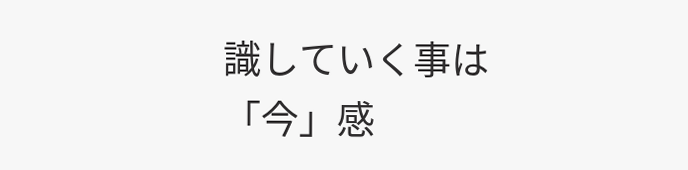識していく事は
「今」感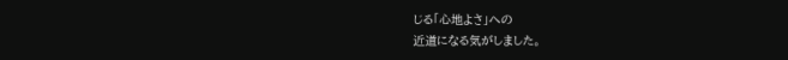じる「心地よさ」への
近道になる気がしました。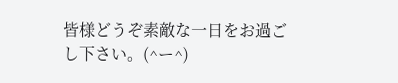皆様どうぞ素敵な一日をお過ごし下さい。(^ー^)